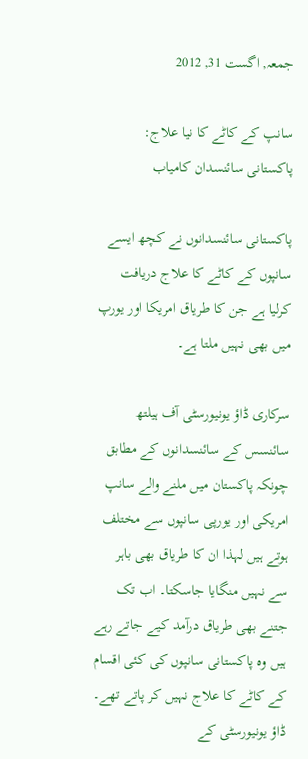جمعہ, اگست 31, 2012

سانپ کے کاٹے کا نیا علاج: پاکستانی سائنسدان کامیاب

پاکستانی سائنسدانوں نے کچھ ایسے سانپوں کے کاٹے کا علاج دریافت کرلیا ہے جن کا طریاق امریکا اور یورپ میں بھی نہیں ملتا ہے۔

سرکاری ڈاؤ یونیورسٹی آف ہیلتھ سائنسس کے سائنسدانوں کے مطابق چونکہ پاکستان میں ملنے والے سانپ امریکی اور یورپی سانپوں سے مختلف ہوتے ہیں لہذا ان کا طریاق بھی باہر سے نہیں منگایا جاسکتا۔ اب تک جتنے بھی طریاق درآمد کیے جاتے رہے ہیں وہ پاکستانی سانپوں کی کئی اقسام کے کاٹے کا علاج نہیں کر پاتے تھے۔ ڈاؤ یونیورسٹی کے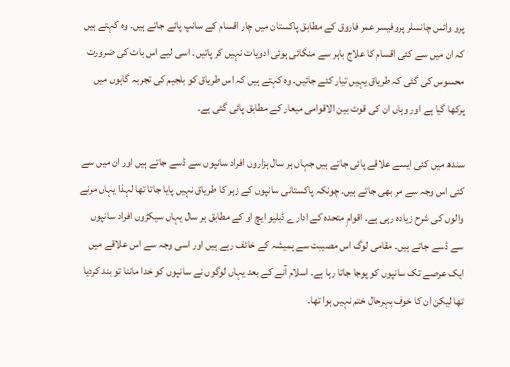پرو وائس چانسلر پروفیسر عمر فاروق کے مطابق پاکستان میں چار اقسام کے سانپ پائے جاتے ہیں۔ وہ کہتے ہیں کہ ان میں سے کئی اقسام کا علاج باہر سے منگائی ہوئی ادویات نہیں کر پاتیں۔ اسی لیے اس بات کی ضرورت محسوس کی گئی کہ طریاق یہیں تیار کئے جائیں۔ وہ کہتے ہیں کہ اس طریاق کو بلجیم کی تجربہ گاہوں میں پرکھا گیا ہے اور وہاں ان کی قوت بین الاقوامی میعار کے مطابق پائی گئی ہے۔

سندھ میں کئی ایسے علاقے پائی جاتے ہیں جہاں ہر سال ہزاروں افراد سانپوں سے ڈسے جاتے ہیں اور ان میں سے کئی اس وجہ سے مر بھی جاتے ہیں۔ چونکہ پاکستانی سانپوں کے زہر کا طریاق نہیں پایا جاتا تھا لہذا یہاں مرنے والوں کی شرح زیادہ رہی ہے۔ اقوامِ متحدہ کے ادارے ڈبلیو ایچ او کے مطابق ہر سال یہاں سیکڑوں افراد سانپوں سے ڈسے جاتے ہیں۔ مقامی لوگ اس مصیبت سے ہمیشہ کے خائف رہے ہیں اور اسی وجہ سے اس علاقے میں ایک عرصے تک سانپوں کو پوجا جاتا رہا ہے۔ اسلام آنے کے بعد یہاں لوگوں نے سانپوں کو خدا ماننا تو بند کردیا تھا لیکن ان کا خوف بہرحال ختم نہیں ہوا تھا۔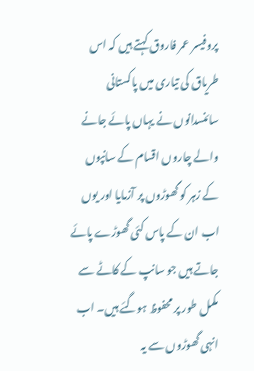پروفیسر عمر فاروق کہتے ہیں کہ اس طریاق کی تیاری میں پاکستانی سائنسدانوں نے یہاں پائے جانے والے چاروں اقسام کے سانپوں کے زہر کو گھوڑوں پر آزمایا اور یوں اب ان کے پاس کئی گھوڑے پائے جاتے ہیں جو سانپ کے کاٹے سے مکمل طور پر محفوظ ہوگئے ہیں۔ اب انہی گھوڑوں سے یہ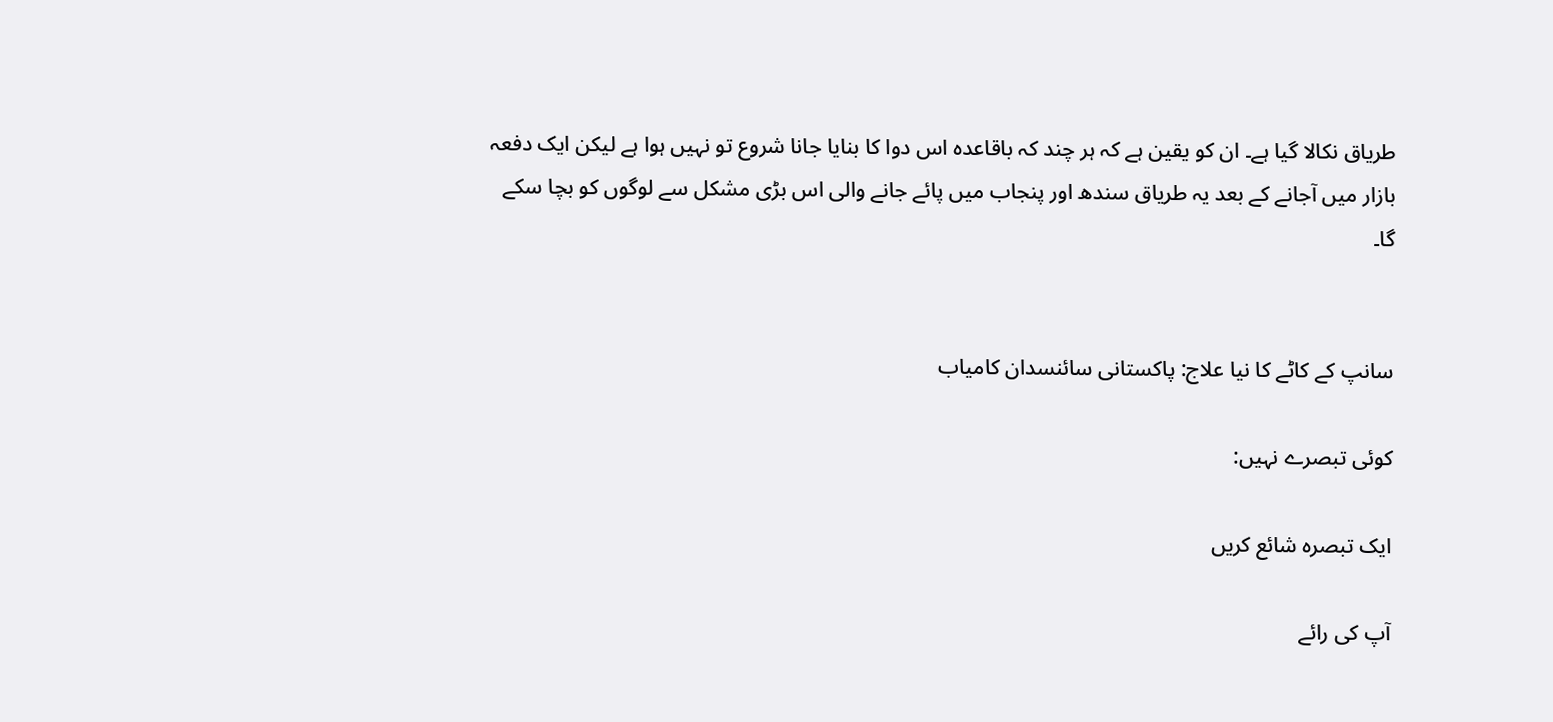طریاق نکالا گیا ہے۔ ان کو یقین ہے کہ ہر چند کہ باقاعدہ اس دوا کا بنایا جانا شروع تو نہیں ہوا ہے لیکن ایک دفعہ بازار میں آجانے کے بعد یہ طریاق سندھ اور پنجاب میں پائے جانے والی اس بڑی مشکل سے لوگوں کو بچا سکے گا۔


سانپ کے کاٹے کا نیا علاج: پاکستانی سائنسدان کامیاب

کوئی تبصرے نہیں:

ایک تبصرہ شائع کریں

آپ کی رائے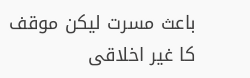باعث مسرت لیکن موقف کا غیر اخلاقی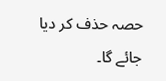حصہ حذف کر دیا جائے گا۔